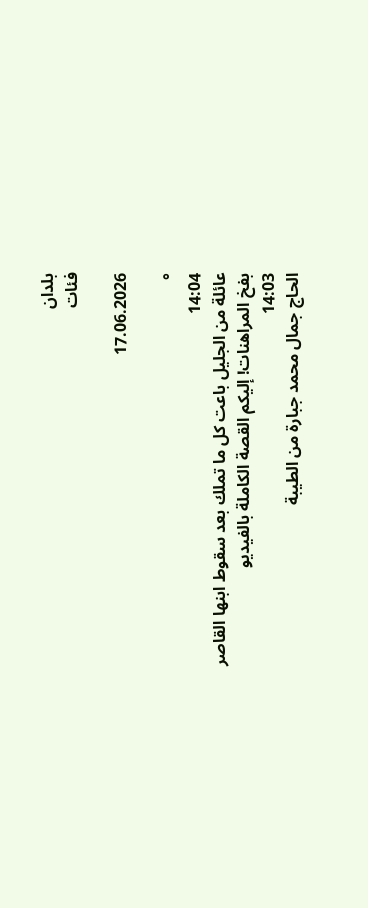بلدان
فئات

17.06.2026

°
14:04
عائلة من الجليل باعت كل ما تملك بعد سقوط ابنها القاصر بفخ المراهنات! إليكم القصة الكاملة بالفيديو
14:03
الحاج جمال محمد جبارة من الطيبة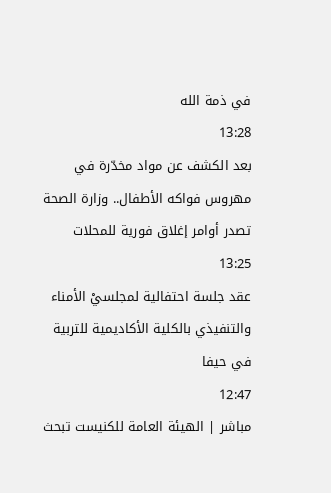في ذمة الله
13:28
بعد الكشف عن مواد مخدّرة في مهروس فواكه الأطفال.. وزارة الصحة تصدر أوامر إغلاق فورية للمحلات
13:25
عقد جلسة احتفالية لمجلسيْ الأمناء والتنفيذي بالكلية الأكاديمية للتربية في حيفا
12:47
مباشر | الهيئة العامة للكنيست تبحث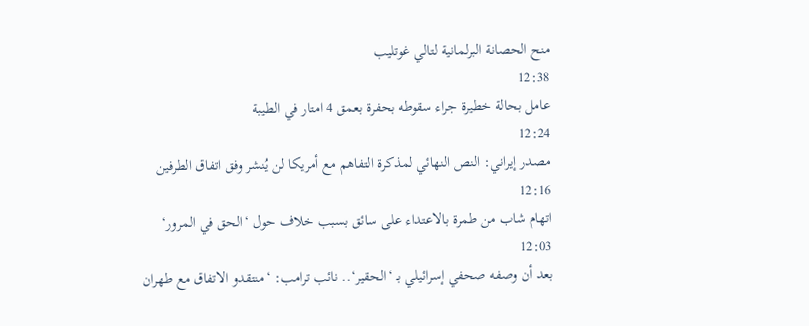منح الحصانة البرلمانية لتالي غوتليب
12:38
عامل بحالة خطيرة جراء سقوطه بحفرة بعمق 4 امتار في الطيبة
12:24
مصدر إيراني: النص النهائي لمذكرة التفاهم مع أمريكا لن يُنشر وفق اتفاق الطرفين
12:16
اتهام شاب من طمرة بالاعتداء على سائق بسبب خلاف حول ‘الحق في المرور‘
12:03
بعد أن وصفه صحفي إسرائيلي بـ ‘الحقير‘.. نائب ترامب: ‘منتقدو الاتفاق مع طهران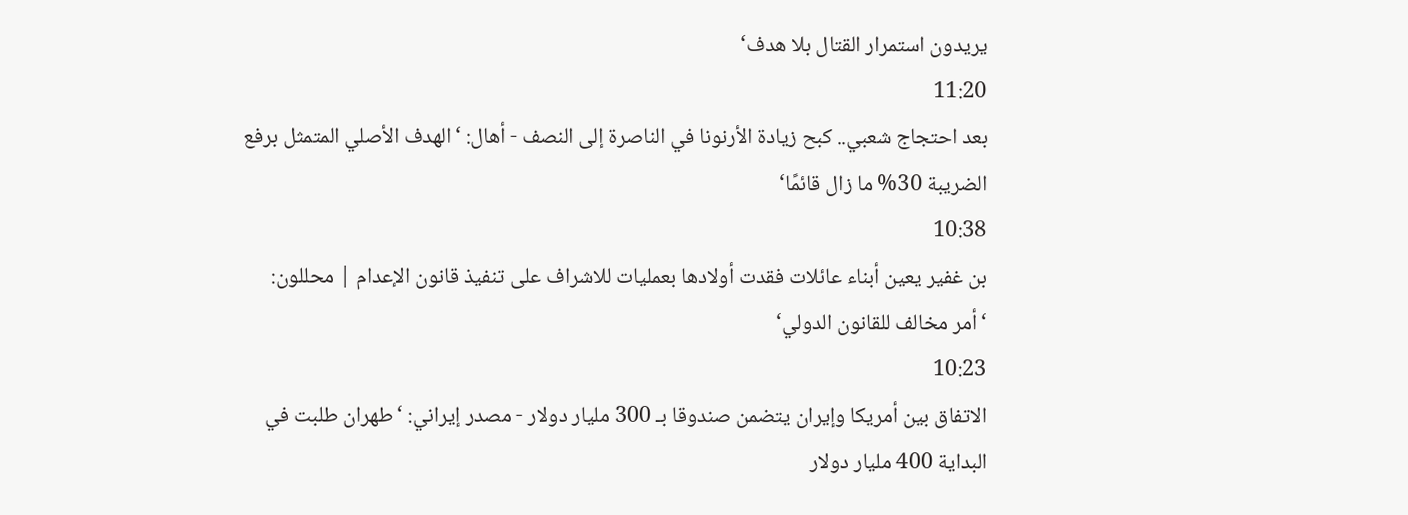يريدون استمرار القتال بلا هدف‘
11:20
بعد احتجاج شعبي.. كبح زيادة الأرنونا في الناصرة إلى النصف - أهال: ‘الهدف الأصلي المتمثل برفع الضريبة 30% ما زال قائمًا‘
10:38
بن غفير يعين أبناء عائلات فقدت أولادها بعمليات للاشراف على تنفيذ قانون الإعدام | محللون: ‘أمر مخالف للقانون الدولي‘
10:23
الاتفاق بين أمريكا وإيران يتضمن صندوقا بـ 300 مليار دولار - مصدر إيراني: ‘طهران طلبت في البداية 400 مليار دولار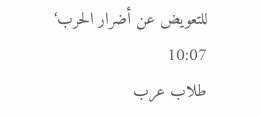للتعويض عن أضرار الحرب‘
10:07
طلاب عرب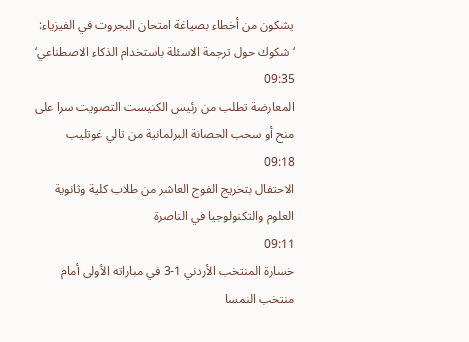يشكون من أخطاء بصياغة امتحان البجروت في الفيزياء: ‘شكوك حول ترجمة الاسئلة باستخدام الذكاء الاصطناعي‘
09:35
المعارضة تطلب من رئيس الكنيست التصويت سرا على منح أو سحب الحصانة البرلمانية من تالي غوتليب
09:18
الاحتفال بتخريج الفوج العاشر من طلاب كلية وثانوية العلوم والتكنولوجيا في الناصرة
09:11
خسارة المنتخب الأردني 1-3 في مباراته الأولى أمام منتخب النمسا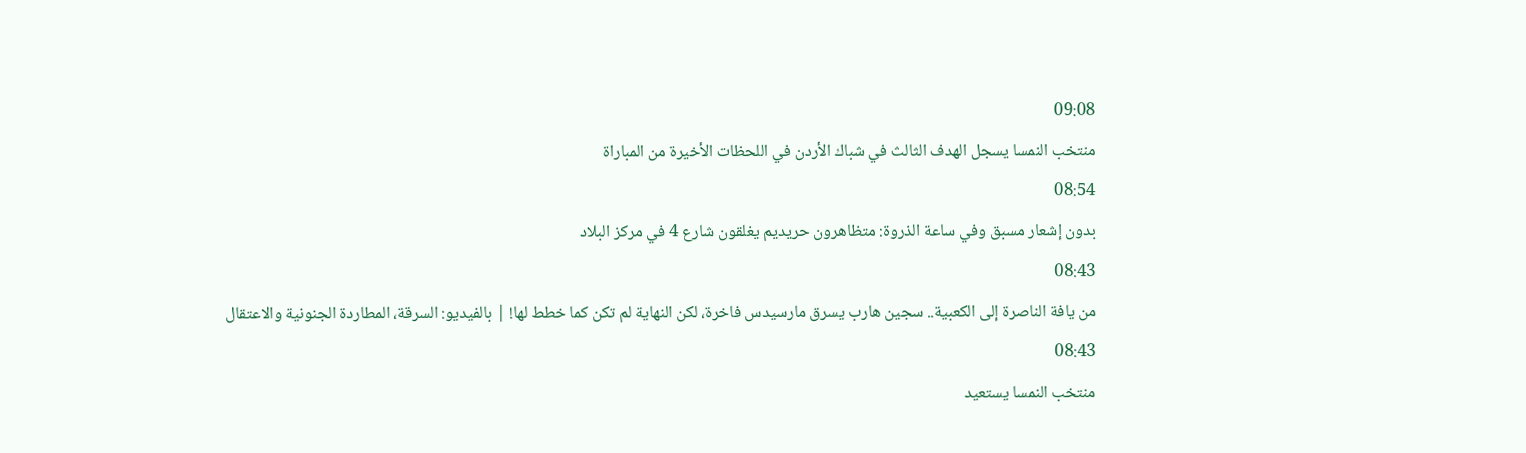09:08
منتخب النمسا يسجل الهدف الثالث في شباك الأردن في اللحظات الأخيرة من المباراة
08:54
بدون إشعار مسبق وفي ساعة الذروة: متظاهرون حريديم يغلقون شارع 4 في مركز البلاد
08:43
من يافة الناصرة إلى الكعبية.. سجين هارب يسرق مارسيدس فاخرة، لكن النهاية لم تكن كما خطط لها! | بالفيديو: السرقة، المطاردة الجنونية والاعتقال
08:43
منتخب النمسا يستعيد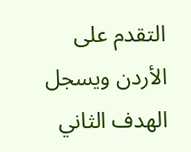التقدم على الأردن ويسجل الهدف الثاني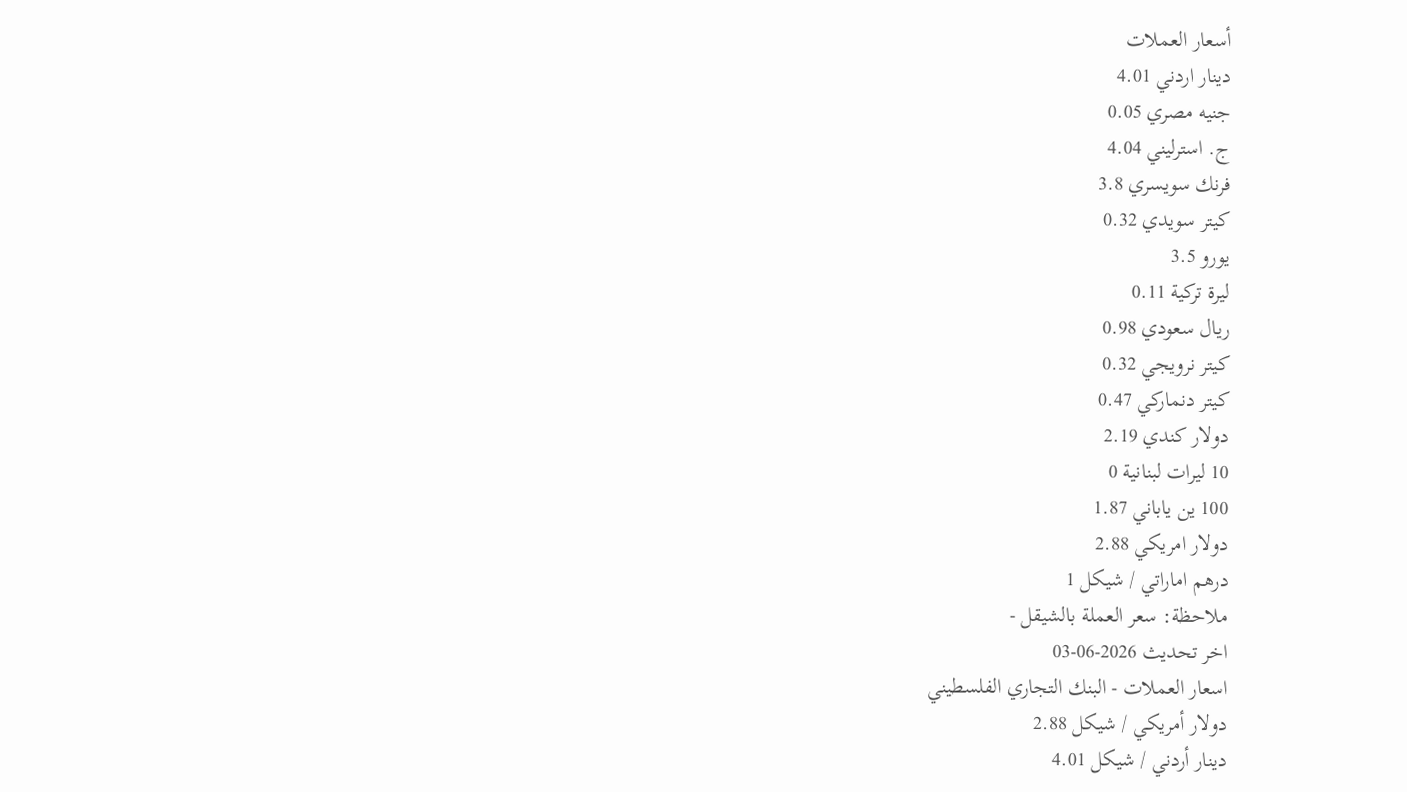أسعار العملات
دينار اردني 4.01
جنيه مصري 0.05
ج. استرليني 4.04
فرنك سويسري 3.8
كيتر سويدي 0.32
يورو 3.5
ليرة تركية 0.11
ريال سعودي 0.98
كيتر نرويجي 0.32
كيتر دنماركي 0.47
دولار كندي 2.19
10 ليرات لبنانية 0
100 ين ياباني 1.87
دولار امريكي 2.88
درهم اماراتي / شيكل 1
ملاحظة: سعر العملة بالشيقل -
اخر تحديث 2026-06-03
اسعار العملات - البنك التجاري الفلسطيني
دولار أمريكي / شيكل 2.88
دينار أردني / شيكل 4.01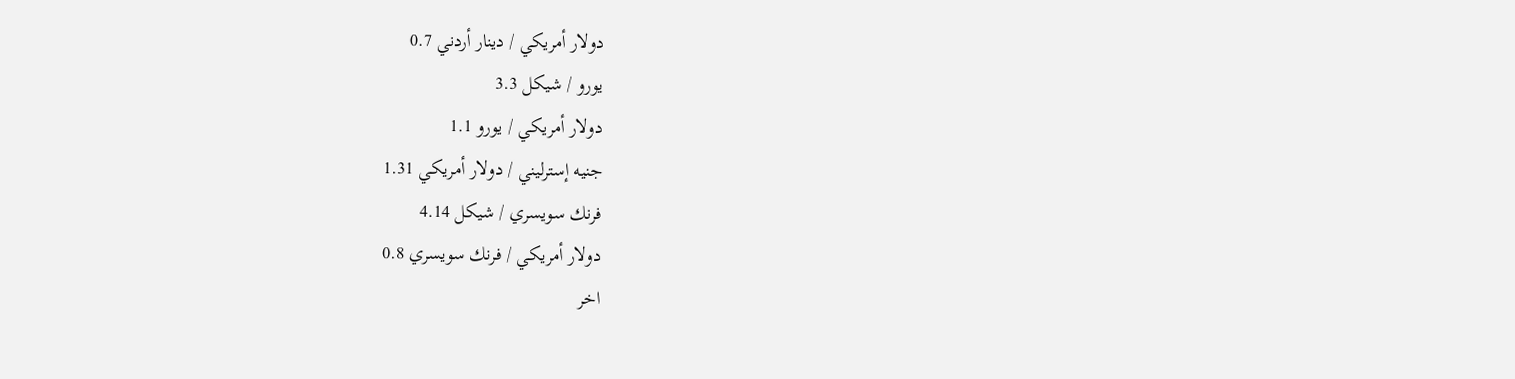دولار أمريكي / دينار أردني 0.7
يورو / شيكل 3.3
دولار أمريكي / يورو 1.1
جنيه إسترليني / دولار أمريكي 1.31
فرنك سويسري / شيكل 4.14
دولار أمريكي / فرنك سويسري 0.8
اخر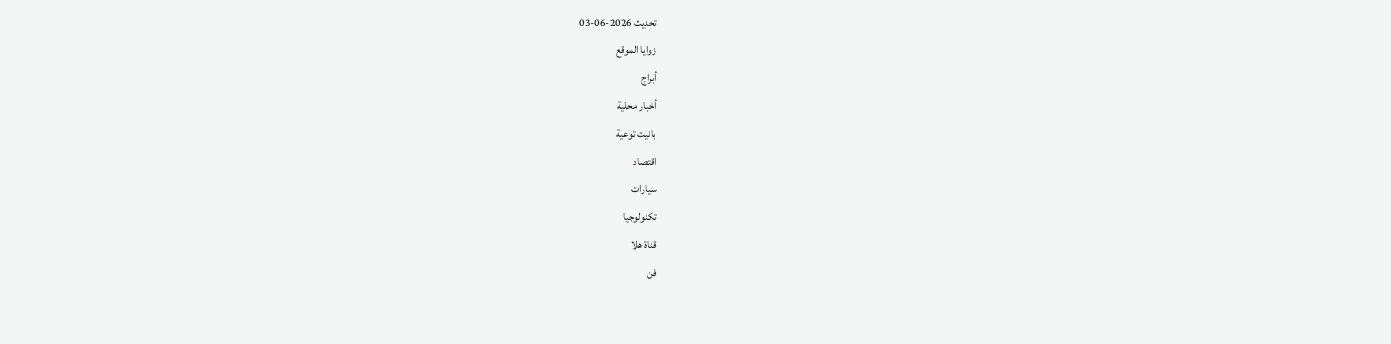تحديث 2026-06-03
زوايا الموقع
أبراج
أخبار محلية
بانيت توعية
اقتصاد
سيارات
تكنولوجيا
قناة هلا
فن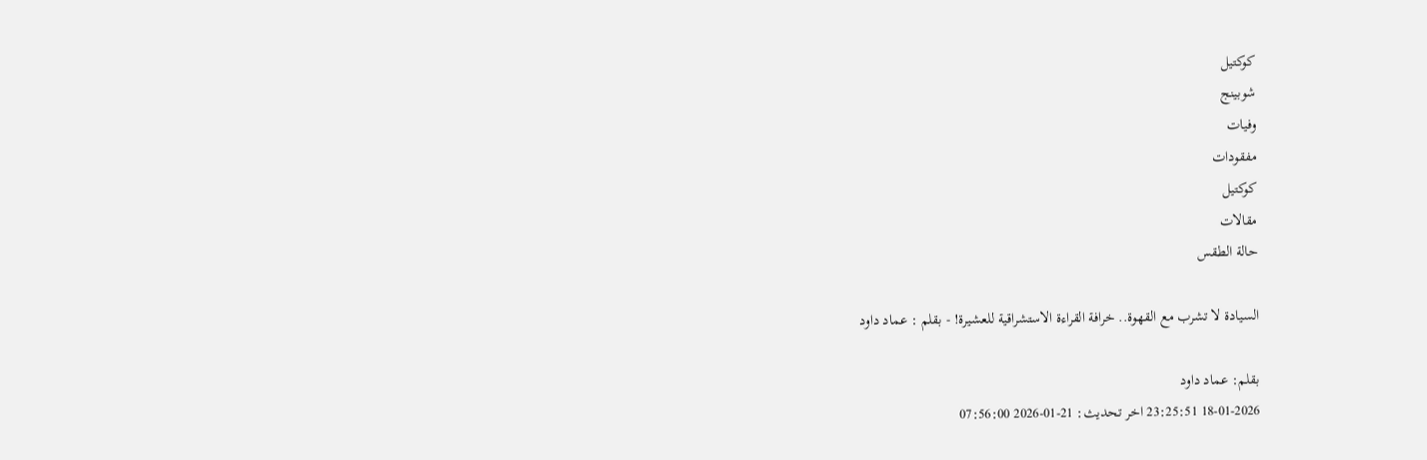كوكتيل
شوبينج
وفيات
مفقودات
كوكتيل
مقالات
حالة الطقس

السيادة لا تشرب مع القهوة.. خرافة القراءة الاستشراقية للعشيرة! - بقلم : عماد داود

بقلم: عماد داود
18-01-2026 23:25:51 اخر تحديث: 21-01-2026 07:56:00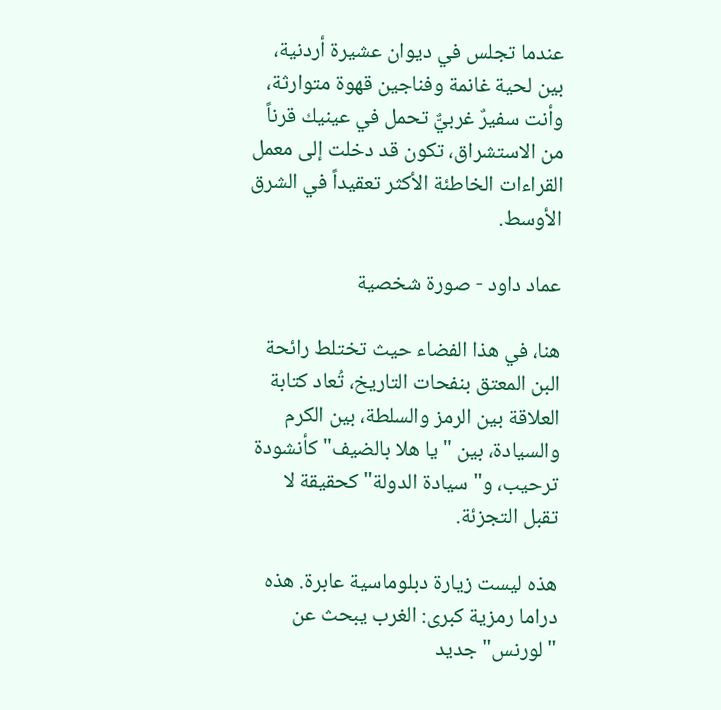عندما تجلس في ديوان عشيرة أردنية، بين لحية غانمة وفناجين قهوة متوارثة، وأنت سفيرٌ غربيٌّ تحمل في عينيك قرناً من الاستشراق، تكون قد دخلت إلى معمل القراءات الخاطئة الأكثر تعقيداً في الشرق الأوسط.

عماد داود - صورة شخصية

هنا، في هذا الفضاء حيث تختلط رائحة البن المعتق بنفحات التاريخ، تُعاد كتابة العلاقة بين الرمز والسلطة، بين الكرم والسيادة، بين "يا هلا بالضيف" كأنشودة ترحيب، و"سيادة الدولة" كحقيقة لا تقبل التجزئة.

هذه ليست زيارة دبلوماسية عابرة. هذه دراما رمزية كبرى: الغرب يبحث عن "لورنس" جديد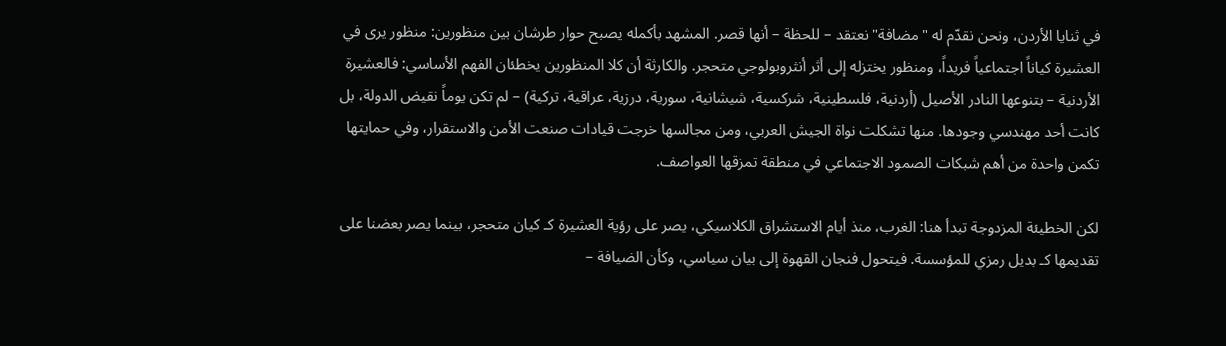في ثنايا الأردن، ونحن نقدّم له "مضافة" نعتقد – للحظة – أنها قصر. المشهد بأكمله يصبح حوار طرشان بين منظورين: منظور يرى في العشيرة كياناً اجتماعياً فريداً، ومنظور يختزله إلى أثر أنثروبولوجي متحجر. والكارثة أن كلا المنظورين يخطئان الفهم الأساسي: فالعشيرة الأردنية – بتنوعها النادر الأصيل (أردنية، فلسطينية، شركسية، شيشانية، سورية، درزية، عراقية، تركية) – لم تكن يوماً نقيض الدولة، بل كانت أحد مهندسي وجودها. منها تشكلت نواة الجيش العربي، ومن مجالسها خرجت قيادات صنعت الأمن والاستقرار، وفي حمايتها تكمن واحدة من أهم شبكات الصمود الاجتماعي في منطقة تمزقها العواصف.

لكن الخطيئة المزدوجة تبدأ هنا: الغرب، منذ أيام الاستشراق الكلاسيكي، يصر على رؤية العشيرة كـ كيان متحجر، بينما يصر بعضنا على تقديمها كـ بديل رمزي للمؤسسة. فيتحول فنجان القهوة إلى بيان سياسي، وكأن الضيافة –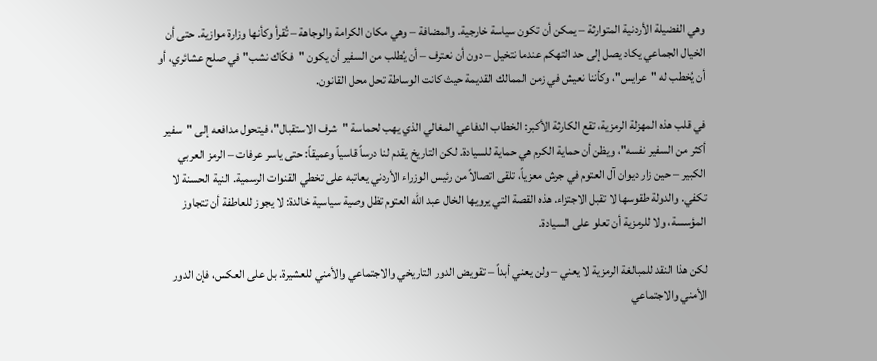وهي الفضيلة الأردنية المتوارثة – يمكن أن تكون سياسة خارجية. والمضافة – وهي مكان الكرامة والوجاهة – تُقرأ وكأنها وزارة موازية. حتى أن الخيال الجماعي يكاد يصل إلى حد التهكم عندما نتخيل – دون أن نعترف – أن يُطلب من السفير أن يكون "فكّاك نشب" في صلح عشائري، أو أن يُخطب له "عرايس"، وكأننا نعيش في زمن الممالك القديمة حيث كانت الوساطة تحل محل القانون.

في قلب هذه المهزلة الرمزية، تقع الكارثة الأكبر: الخطاب الدفاعي المغالي الذي يهب لحماسة "شرف الاستقبال"، فيتحول مدافعه إلى "سفير أكثر من السفير نفسه"، ويظن أن حماية الكرم هي حماية للسيادة. لكن التاريخ يقدم لنا درساً قاسياً وعميقاً: حتى ياسر عرفات – الرمز العربي الكبير – حين زار ديوان آل العتوم في جرش معزياً، تلقى اتصالاً من رئيس الوزراء الأردني يعاتبه على تخطي القنوات الرسمية. النية الحسنة لا تكفي. والدولة طقوسها لا تقبل الاجتزاء. هذه القصة التي يرويها الخال عبد الله العتوم تظل وصية سياسية خالدة: لا يجوز للعاطفة أن تتجاوز المؤسسة، ولا للرمزية أن تعلو على السيادة.

لكن هذا النقد للمبالغة الرمزية لا يعني – ولن يعني أبداً – تقويض الدور التاريخي والاجتماعي والأمني للعشيرة. بل على العكس، فإن الدور الأمني والاجتماعي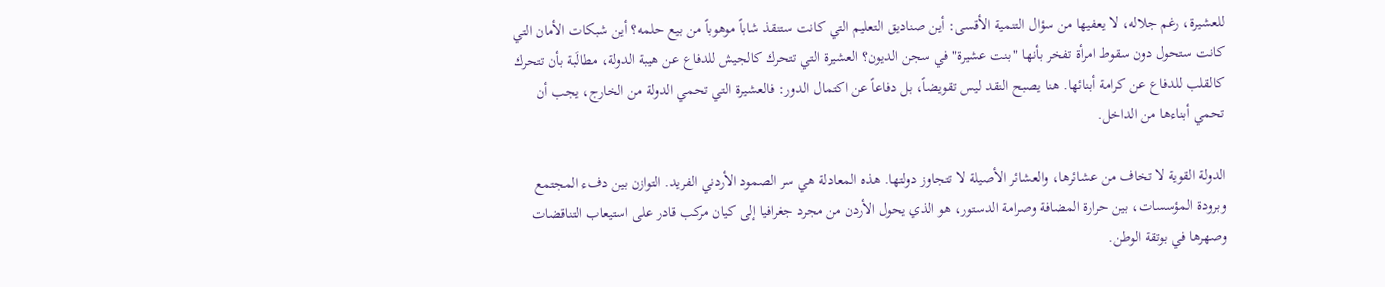للعشيرة، رغم جلاله، لا يعفيها من سؤال التنمية الأقسى: أين صناديق التعليم التي كانت ستنقذ شاباً موهوباً من بيع حلمه؟ أين شبكات الأمان التي كانت ستحول دون سقوط امرأة تفخر بأنها "بنت عشيرة" في سجن الديون؟ العشيرة التي تتحرك كالجيش للدفاع عن هيبة الدولة، مطالَبة بأن تتحرك كالقلب للدفاع عن كرامة أبنائها. هنا يصبح النقد ليس تقويضاً، بل دفاعاً عن اكتمال الدور: فالعشيرة التي تحمي الدولة من الخارج، يجب أن تحمي أبناءها من الداخل.

الدولة القوية لا تخاف من عشائرها، والعشائر الأصيلة لا تتجاوز دولتها. هذه المعادلة هي سر الصمود الأردني الفريد. التوازن بين دفء المجتمع وبرودة المؤسسات، بين حرارة المضافة وصرامة الدستور، هو الذي يحول الأردن من مجرد جغرافيا إلى كيان مركب قادر على استيعاب التناقضات وصهرها في بوتقة الوطن.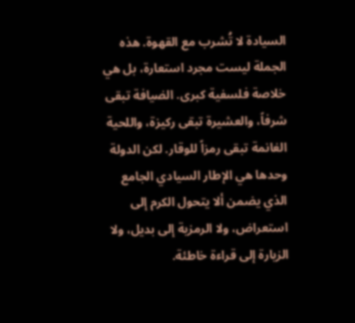السيادة لا تُشرب مع القهوة. هذه الجملة ليست مجرد استعارة، بل هي خلاصة فلسفية كبرى. الضيافة تبقى شرفاً، والعشيرة تبقى ركيزة، واللحية الغانمة تبقى رمزاً للوقار. لكن الدولة وحدها هي الإطار السيادي الجامع الذي يضمن ألا يتحول الكرم إلى استعراض، ولا الرمزية إلى بديل، ولا الزيارة إلى قراءة خاطئة.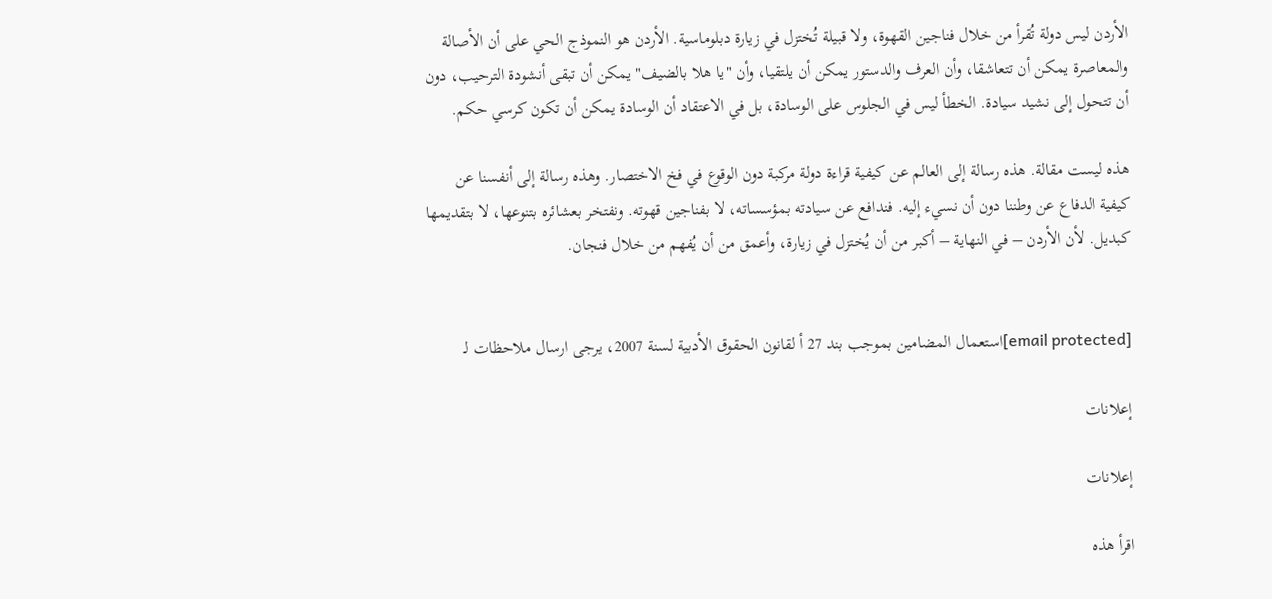الأردن ليس دولة تُقرأ من خلال فناجين القهوة، ولا قبيلة تُختزل في زيارة دبلوماسية. الأردن هو النموذج الحي على أن الأصالة والمعاصرة يمكن أن تتعاشقا، وأن العرف والدستور يمكن أن يلتقيا، وأن "يا هلا بالضيف" يمكن أن تبقى أنشودة الترحيب، دون أن تتحول إلى نشيد سيادة. الخطأ ليس في الجلوس على الوسادة، بل في الاعتقاد أن الوسادة يمكن أن تكون كرسي حكم.

هذه ليست مقالة. هذه رسالة إلى العالم عن كيفية قراءة دولة مركبة دون الوقوع في فخ الاختصار. وهذه رسالة إلى أنفسنا عن كيفية الدفاع عن وطننا دون أن نسيء إليه. فندافع عن سيادته بمؤسساته، لا بفناجين قهوته. ونفتخر بعشائره بتنوعها، لا بتقديمها كبديل. لأن الأردن – في النهاية – أكبر من أن يُختزل في زيارة، وأعمق من أن يُفهم من خلال فنجان.


[email protected]استعمال المضامين بموجب بند 27 أ لقانون الحقوق الأدبية لسنة 2007، يرجى ارسال ملاحظات لـ

إعلانات

إعلانات

اقرأ هذه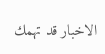الاخبار قد تهمك